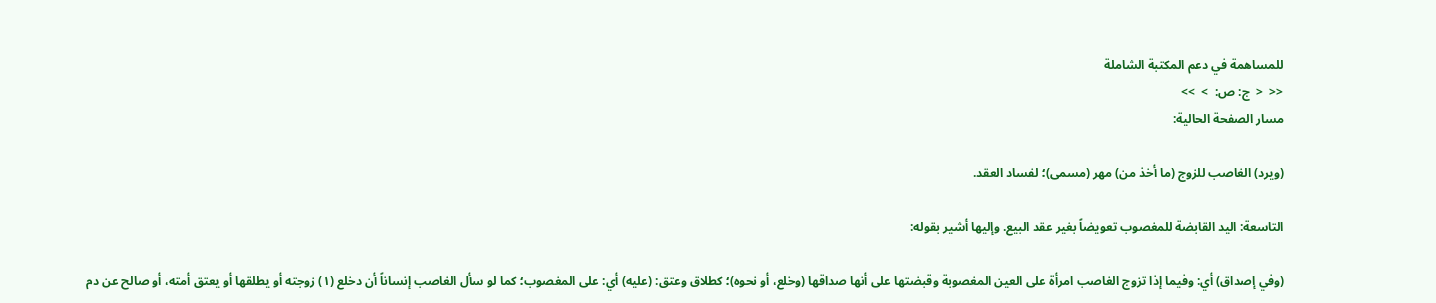للمساهمة في دعم المكتبة الشاملة
<<  <  ج: ص:  >  >>
مسار الصفحة الحالية:

(ويرد) الغاصب للزوج (ما أخذ من) مهر (مسمى)؛ لفساد العقد.

التاسعة: اليد القابضة للمغصوب تعويضاً بغير عقد البيع. وإليها أشير بقوله:

(وفي إصداق) أي: وفيما إذا تزوج الغاصب امرأة على العين المغصوبة وقبضتها على أنها صداقها (وخلع، أو نحوه)؛ كطلاق وعتق: (عليه) أي: على المغصوب؛ كما لو سأل الغاصب إنساناً أن دخلع (١) زوجته أو يطلقها أو يعتق أمته، أو صالح عن دم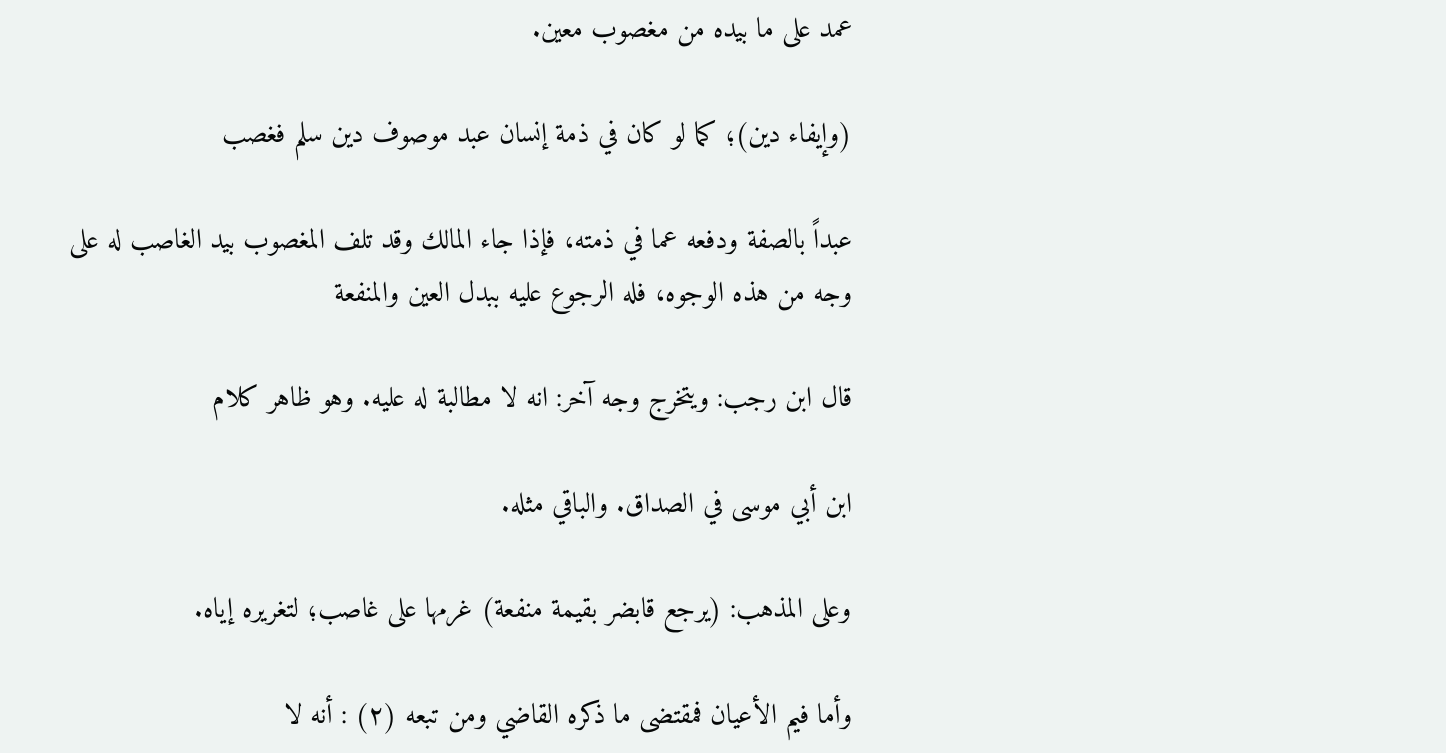عمد على ما بيده من مغصوب معين.

(وإيفاء دين)؛ كما لو كان في ذمة إنسان عبد موصوف دين سلم فغصب

عبداً بالصفة ودفعه عما في ذمته، فإذا جاء المالك وقد تلف المغصوب بيد الغاصب له على وجه من هذه الوجوه، فله الرجوع عليه ببدل العين والمنفعة

قال ابن رجب: ويتخرج وجه آخر: انه لا مطالبة له عليه. وهو ظاهر كلام

ابن أبي موسى في الصداق. والباقي مثله.

وعلى المذهب: (يرجع قابضر بقيمة منفعة) غرمها على غاصب؛ لتغريره إياه.

وأما فيم الأعيان فمقتضى ما ذكره القاضي ومن تبعه (٢) : أنه لا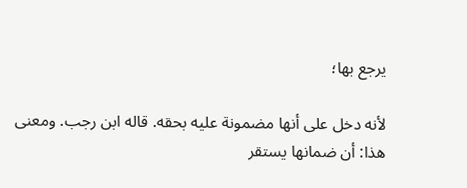يرجع بها؛

لأنه دخل على أنها مضمونة عليه بحقه. قاله ابن رجب. ومعنى هذا: أن ضمانها يستقر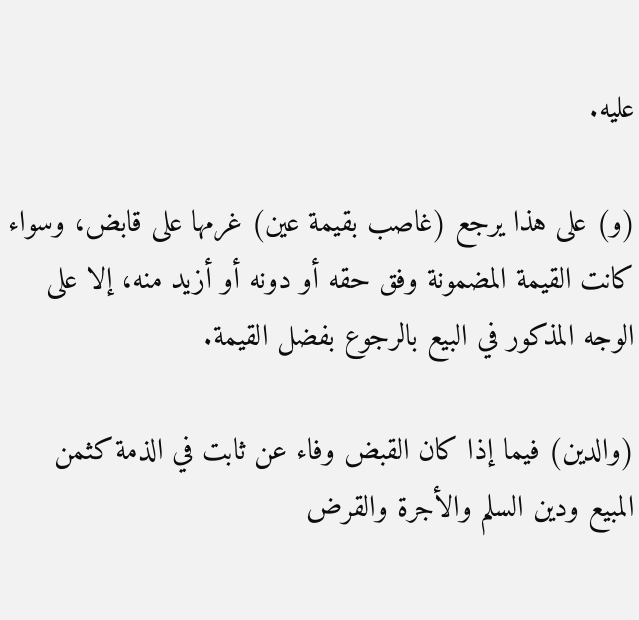عليه.

(و) على هذا يرجع (غاصب بقيمة عين) غرمها على قابض، وسواء كانت القيمة المضمونة وفق حقه أو دونه أو أزيد منه، إلا على الوجه المذكور في البيع بالرجوع بفضل القيمة.

(والدين) فيما إذا كان القبض وفاء عن ثابت في الذمة كثمن المبيع ودين السلم والأجرة والقرض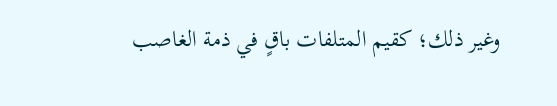وغير ذلك؛ كقيم المتلفات باقٍ في ذمة الغاصب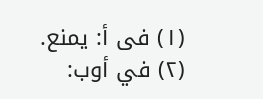(١) فى أ: يمنع.
(٢) في أوب: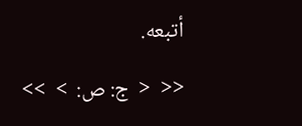أتبعه.

<<  <  ج: ص:  >  >>